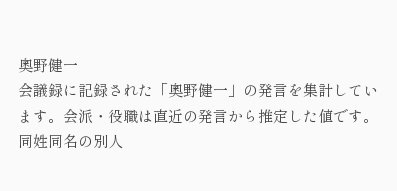奧野健一
会議録に記録された「奧野健一」の発言を集計しています。会派・役職は直近の発言から推定した値です。同姓同名の別人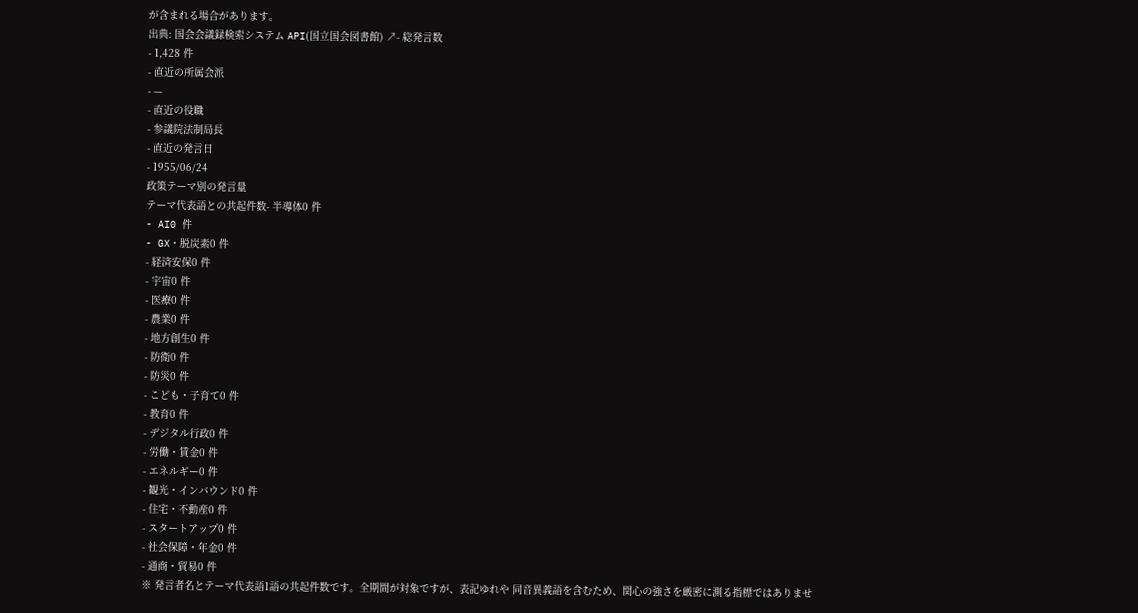が含まれる場合があります。
出典: 国会会議録検索システム API(国立国会図書館) ↗- 総発言数
- 1,428 件
- 直近の所属会派
- —
- 直近の役職
- 参議院法制局長
- 直近の発言日
- 1955/06/24
政策テーマ別の発言量
テーマ代表語との共起件数- 半導体0 件
- AI0 件
- GX・脱炭素0 件
- 経済安保0 件
- 宇宙0 件
- 医療0 件
- 農業0 件
- 地方創生0 件
- 防衛0 件
- 防災0 件
- こども・子育て0 件
- 教育0 件
- デジタル行政0 件
- 労働・賃金0 件
- エネルギー0 件
- 観光・インバウンド0 件
- 住宅・不動産0 件
- スタートアップ0 件
- 社会保障・年金0 件
- 通商・貿易0 件
※ 発言者名とテーマ代表語1語の共起件数です。全期間が対象ですが、表記ゆれや 同音異義語を含むため、関心の強さを厳密に測る指標ではありませ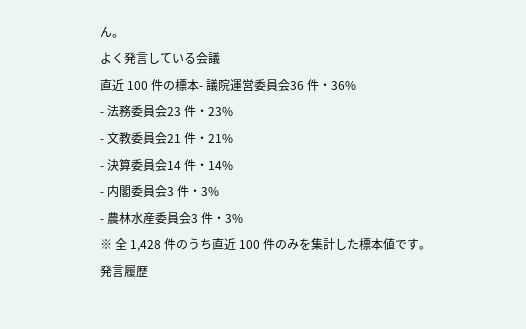ん。
よく発言している会議
直近 100 件の標本- 議院運営委員会36 件・36%
- 法務委員会23 件・23%
- 文教委員会21 件・21%
- 決算委員会14 件・14%
- 内閣委員会3 件・3%
- 農林水産委員会3 件・3%
※ 全 1,428 件のうち直近 100 件のみを集計した標本値です。
発言履歴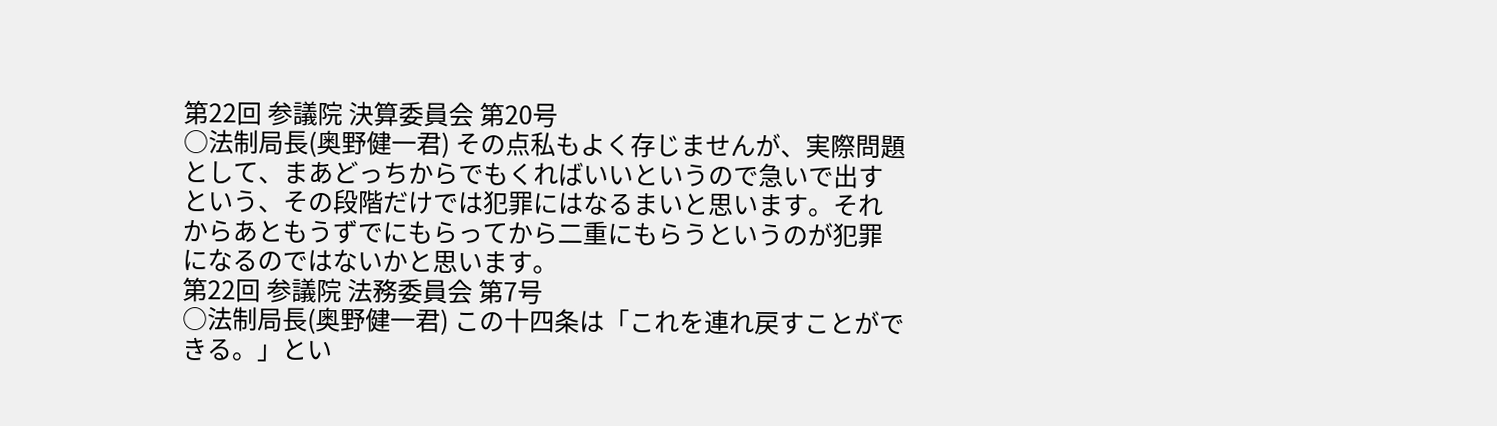第22回 参議院 決算委員会 第20号
○法制局長(奥野健一君) その点私もよく存じませんが、実際問題として、まあどっちからでもくればいいというので急いで出すという、その段階だけでは犯罪にはなるまいと思います。それからあともうずでにもらってから二重にもらうというのが犯罪になるのではないかと思います。
第22回 参議院 法務委員会 第7号
○法制局長(奥野健一君) この十四条は「これを連れ戻すことができる。」とい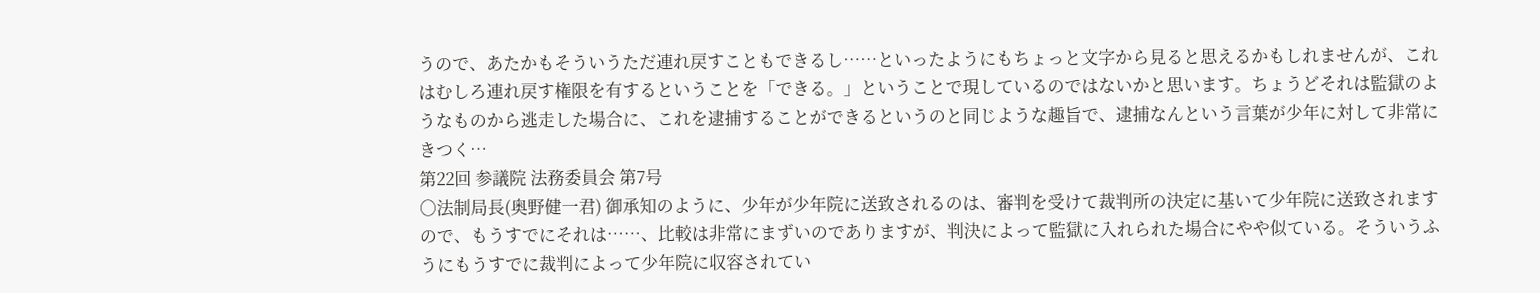うので、あたかもそういうただ連れ戻すこともできるし……といったようにもちょっと文字から見ると思えるかもしれませんが、これはむしろ連れ戻す権限を有するということを「できる。」ということで現しているのではないかと思います。ちょうどそれは監獄のようなものから逃走した場合に、これを逮捕することができるというのと同じような趣旨で、逮捕なんという言葉が少年に対して非常にきつく…
第22回 参議院 法務委員会 第7号
○法制局長(奥野健一君) 御承知のように、少年が少年院に送致されるのは、審判を受けて裁判所の決定に基いて少年院に送致されますので、もうすでにそれは……、比較は非常にまずいのでありますが、判決によって監獄に入れられた場合にやや似ている。そういうふうにもうすでに裁判によって少年院に収容されてい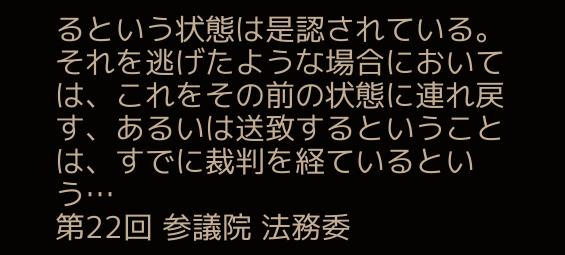るという状態は是認されている。それを逃げたような場合においては、これをその前の状態に連れ戻す、あるいは送致するということは、すでに裁判を経ているという…
第22回 参議院 法務委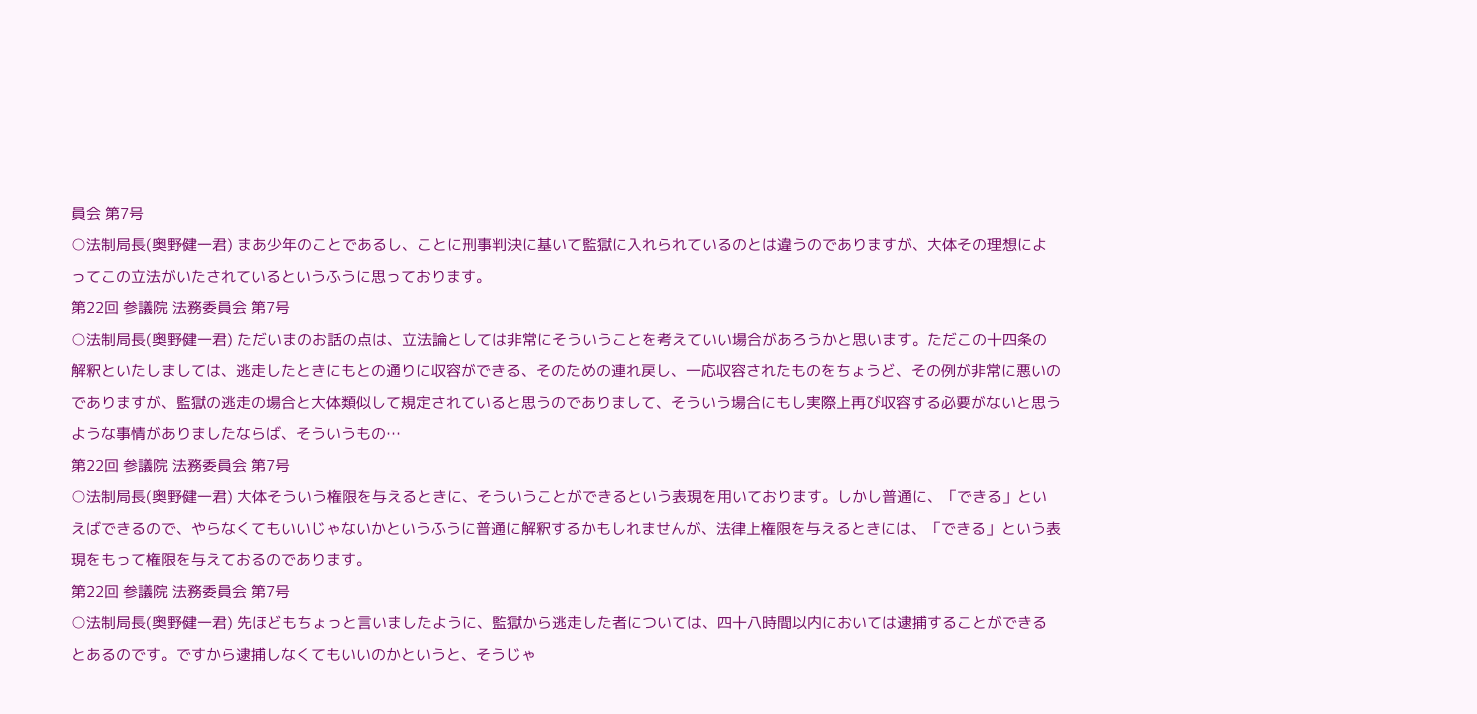員会 第7号
○法制局長(奥野健一君) まあ少年のことであるし、ことに刑事判決に基いて監獄に入れられているのとは違うのでありますが、大体その理想によってこの立法がいたされているというふうに思っております。
第22回 参議院 法務委員会 第7号
○法制局長(奥野健一君) ただいまのお話の点は、立法論としては非常にそういうことを考えていい場合があろうかと思います。ただこの十四条の解釈といたしましては、逃走したときにもとの通りに収容ができる、そのための連れ戻し、一応収容されたものをちょうど、その例が非常に悪いのでありますが、監獄の逃走の場合と大体類似して規定されていると思うのでありまして、そういう場合にもし実際上再び収容する必要がないと思うような事情がありましたならば、そういうもの…
第22回 参議院 法務委員会 第7号
○法制局長(奥野健一君) 大体そういう権限を与えるときに、そういうことができるという表現を用いております。しかし普通に、「できる」といえばできるので、やらなくてもいいじゃないかというふうに普通に解釈するかもしれませんが、法律上権限を与えるときには、「できる」という表現をもって権限を与えておるのであります。
第22回 参議院 法務委員会 第7号
○法制局長(奥野健一君) 先ほどもちょっと言いましたように、監獄から逃走した者については、四十八時間以内においては逮捕することができるとあるのです。ですから逮捕しなくてもいいのかというと、そうじゃ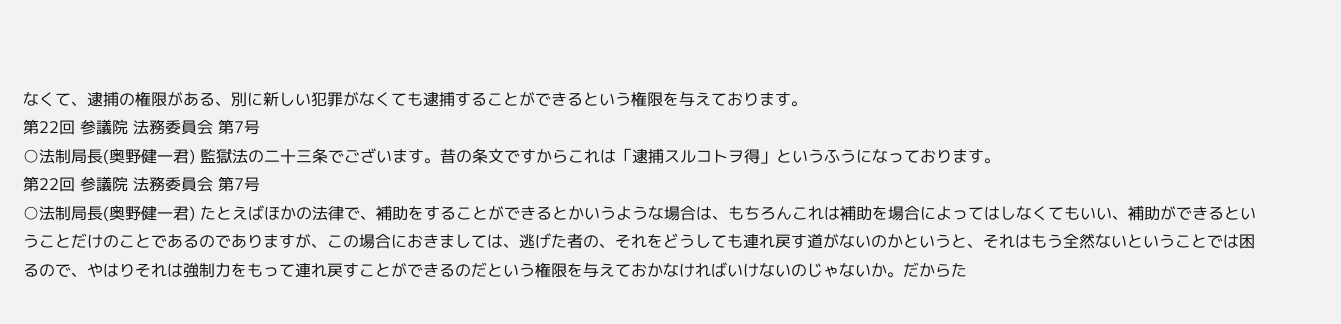なくて、逮捕の権限がある、別に新しい犯罪がなくても逮捕することができるという権限を与えております。
第22回 参議院 法務委員会 第7号
○法制局長(奥野健一君) 監獄法の二十三条でございます。昔の条文ですからこれは「逮捕スルコトヲ得」というふうになっております。
第22回 参議院 法務委員会 第7号
○法制局長(奥野健一君) たとえばほかの法律で、補助をすることができるとかいうような場合は、もちろんこれは補助を場合によってはしなくてもいい、補助ができるということだけのことであるのでありますが、この場合におきましては、逃げた者の、それをどうしても連れ戻す道がないのかというと、それはもう全然ないということでは困るので、やはりそれは強制力をもって連れ戻すことができるのだという権限を与えておかなければいけないのじゃないか。だからた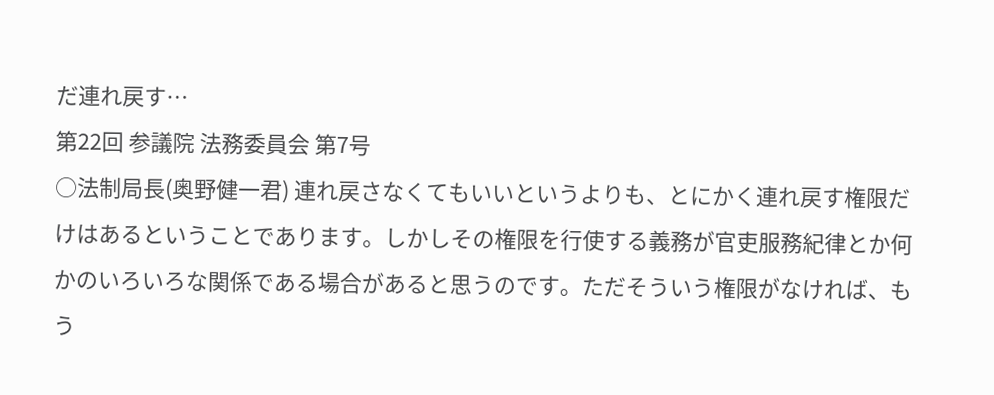だ連れ戻す…
第22回 参議院 法務委員会 第7号
○法制局長(奥野健一君) 連れ戻さなくてもいいというよりも、とにかく連れ戻す権限だけはあるということであります。しかしその権限を行使する義務が官吏服務紀律とか何かのいろいろな関係である場合があると思うのです。ただそういう権限がなければ、もう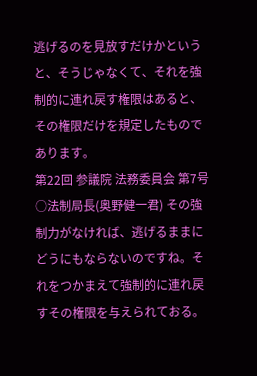逃げるのを見放すだけかというと、そうじゃなくて、それを強制的に連れ戻す権限はあると、その権限だけを規定したものであります。
第22回 参議院 法務委員会 第7号
○法制局長(奥野健一君) その強制力がなければ、逃げるままにどうにもならないのですね。それをつかまえて強制的に連れ戻すその権限を与えられておる。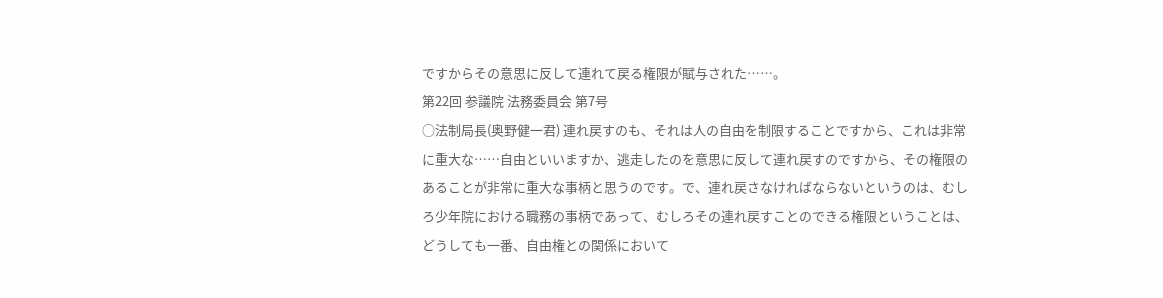ですからその意思に反して連れて戻る権限が賦与された……。
第22回 参議院 法務委員会 第7号
○法制局長(奥野健一君) 連れ戻すのも、それは人の自由を制限することですから、これは非常に重大な……自由といいますか、逃走したのを意思に反して連れ戻すのですから、その権限のあることが非常に重大な事柄と思うのです。で、連れ戻さなければならないというのは、むしろ少年院における職務の事柄であって、むしろその連れ戻すことのできる権限ということは、どうしても一番、自由権との関係において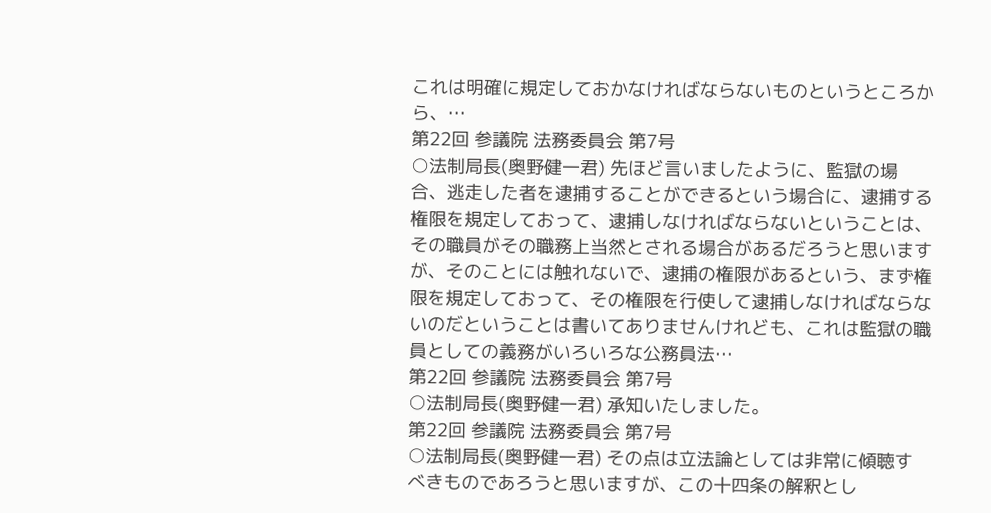これは明確に規定しておかなければならないものというところから、…
第22回 参議院 法務委員会 第7号
○法制局長(奥野健一君) 先ほど言いましたように、監獄の場合、逃走した者を逮捕することができるという場合に、逮捕する権限を規定しておって、逮捕しなければならないということは、その職員がその職務上当然とされる場合があるだろうと思いますが、そのことには触れないで、逮捕の権限があるという、まず権限を規定しておって、その権限を行使して逮捕しなければならないのだということは書いてありませんけれども、これは監獄の職員としての義務がいろいろな公務員法…
第22回 参議院 法務委員会 第7号
○法制局長(奥野健一君) 承知いたしました。
第22回 参議院 法務委員会 第7号
○法制局長(奥野健一君) その点は立法論としては非常に傾聴すべきものであろうと思いますが、この十四条の解釈とし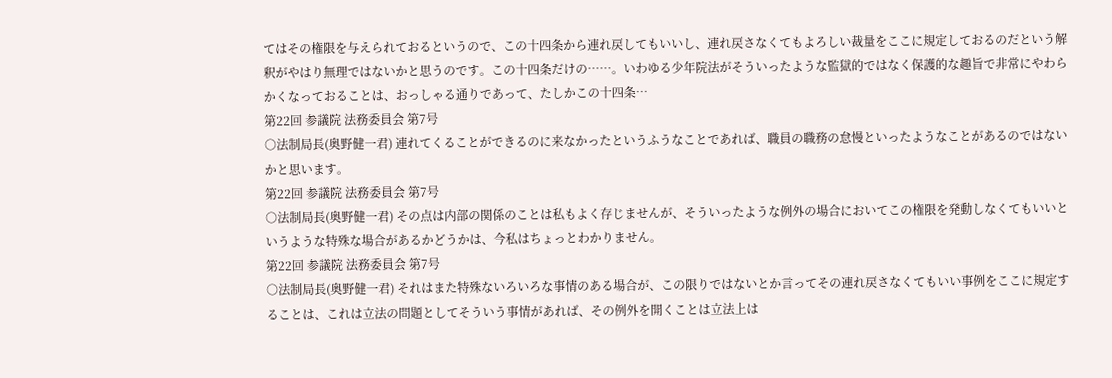てはその権限を与えられておるというので、この十四条から連れ戻してもいいし、連れ戻さなくてもよろしい裁量をここに規定しておるのだという解釈がやはり無理ではないかと思うのです。この十四条だけの……。いわゆる少年院法がそういったような監獄的ではなく保護的な趣旨で非常にやわらかくなっておることは、おっしゃる通りであって、たしかこの十四条…
第22回 参議院 法務委員会 第7号
○法制局長(奥野健一君) 連れてくることができるのに来なかったというふうなことであれば、職員の職務の怠慢といったようなことがあるのではないかと思います。
第22回 参議院 法務委員会 第7号
○法制局長(奥野健一君) その点は内部の関係のことは私もよく存じませんが、そういったような例外の場合においてこの権限を発動しなくてもいいというような特殊な場合があるかどうかは、今私はちょっとわかりません。
第22回 参議院 法務委員会 第7号
○法制局長(奥野健一君) それはまた特殊ないろいろな事情のある場合が、この限りではないとか言ってその連れ戻さなくてもいい事例をここに規定することは、これは立法の問題としてそういう事情があれば、その例外を開くことは立法上は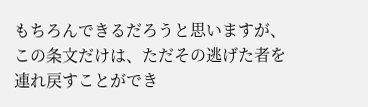もちろんできるだろうと思いますが、この条文だけは、ただその逃げた者を連れ戻すことができ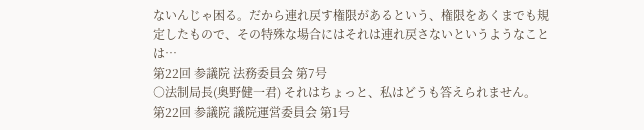ないんじゃ困る。だから連れ戻す権限があるという、権限をあくまでも規定したもので、その特殊な場合にはそれは連れ戻さないというようなことは…
第22回 参議院 法務委員会 第7号
○法制局長(奥野健一君) それはちょっと、私はどうも答えられません。
第22回 参議院 議院運営委員会 第1号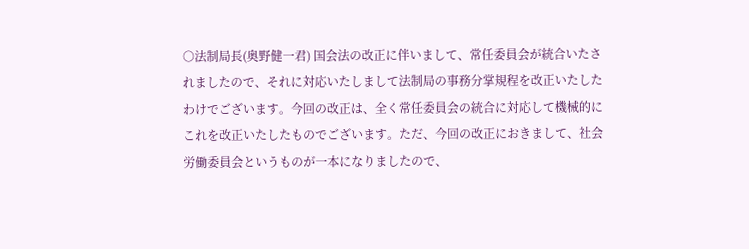○法制局長(奥野健一君) 国会法の改正に伴いまして、常任委員会が統合いたされましたので、それに対応いたしまして法制局の事務分掌規程を改正いたしたわけでございます。今回の改正は、全く常任委員会の統合に対応して機械的にこれを改正いたしたものでございます。ただ、今回の改正におきまして、社会労働委員会というものが一本になりましたので、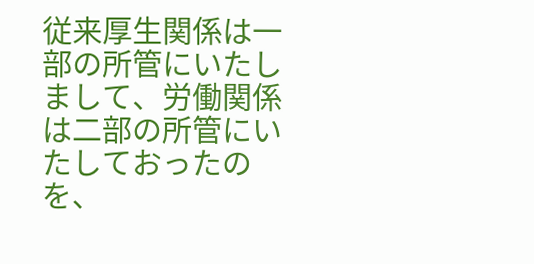従来厚生関係は一部の所管にいたしまして、労働関係は二部の所管にいたしておったのを、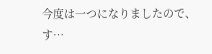今度は一つになりましたので、す…